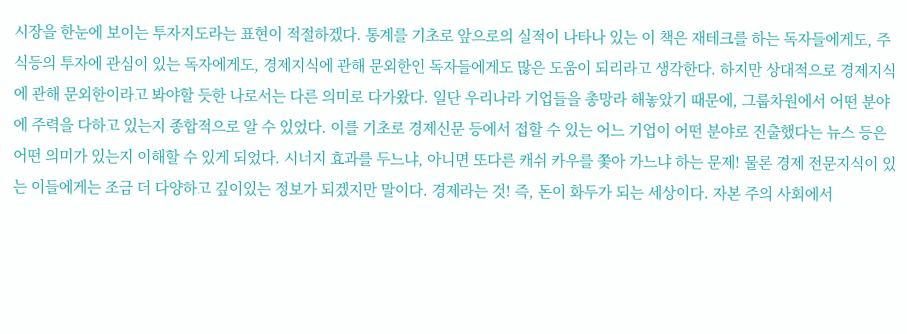시장을 한눈에 보이는 투자지도라는 표현이 적절하겠다. 통계를 기초로 앞으로의 실적이 나타나 있는 이 책은 재테크를 하는 독자들에게도, 주식등의 투자에 관심이 있는 독자에게도, 경제지식에 관해 문외한인 독자들에게도 많은 도움이 되리라고 생각한다. 하지만 상대적으로 경제지식에 관해 문외한이라고 봐야할 듯한 나로서는 다른 의미로 다가왔다. 일단 우리나라 기업들을 총망라 해놓았기 때문에, 그룹차원에서 어떤 분야에 주력을 다하고 있는지 종합적으로 알 수 있었다. 이를 기초로 경제신문 등에서 접할 수 있는 어느 기업이 어떤 분야로 진출했다는 뉴스 등은 어떤 의미가 있는지 이해할 수 있게 되었다. 시너지 효과를 두느냐, 아니면 또다른 캐쉬 카우를 쫓아 가느냐 하는 문제! 물론 경제 전문지식이 있는 이들에게는 조금 더 다양하고 깊이있는 정보가 되겠지만 말이다. 경제라는 것! 즉, 돈이 화두가 되는 세상이다. 자본 주의 사회에서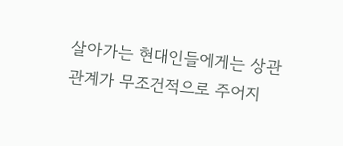살아가는 현대인들에게는 상관관계가 무조건적으로 주어지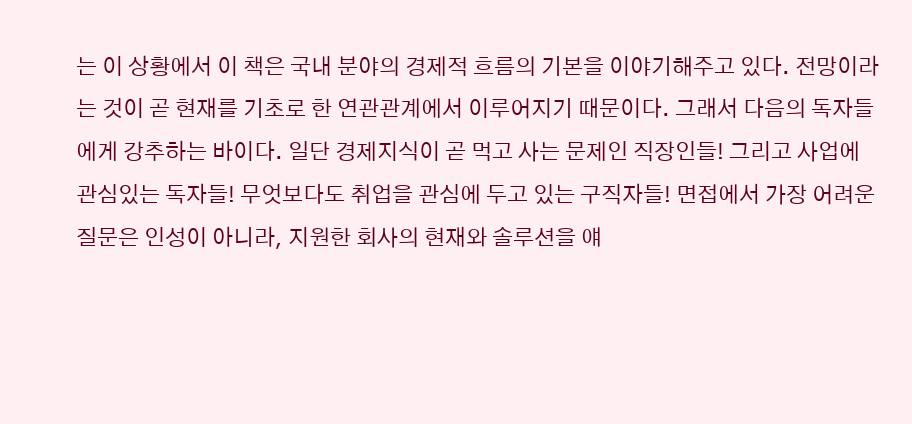는 이 상황에서 이 책은 국내 분야의 경제적 흐름의 기본을 이야기해주고 있다. 전망이라는 것이 곧 현재를 기초로 한 연관관계에서 이루어지기 때문이다. 그래서 다음의 독자들에게 강추하는 바이다. 일단 경제지식이 곧 먹고 사는 문제인 직장인들! 그리고 사업에 관심있는 독자들! 무엇보다도 취업을 관심에 두고 있는 구직자들! 면접에서 가장 어려운 질문은 인성이 아니라, 지원한 회사의 현재와 솔루션을 얘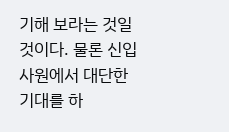기해 보라는 것일 것이다. 물론 신입사원에서 대단한 기대를 하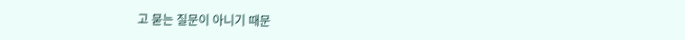고 묻는 질문이 아니기 때문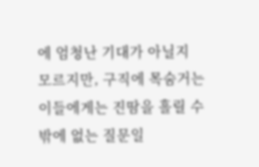에 엄청난 기대가 아닐지 모르지만, 구직에 목숨거는 이들에게는 진땀을 흘릴 수 밖에 없는 질문일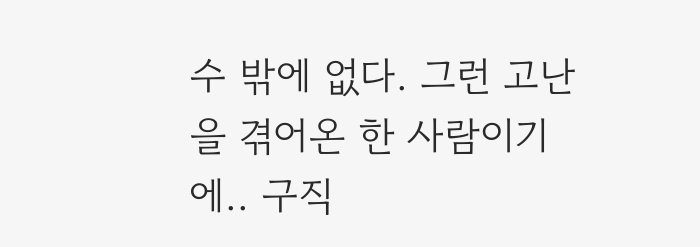수 밖에 없다. 그런 고난을 겪어온 한 사람이기에.. 구직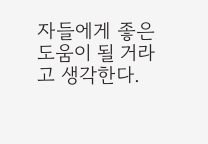자들에게 좋은 도움이 될 거라고 생각한다.